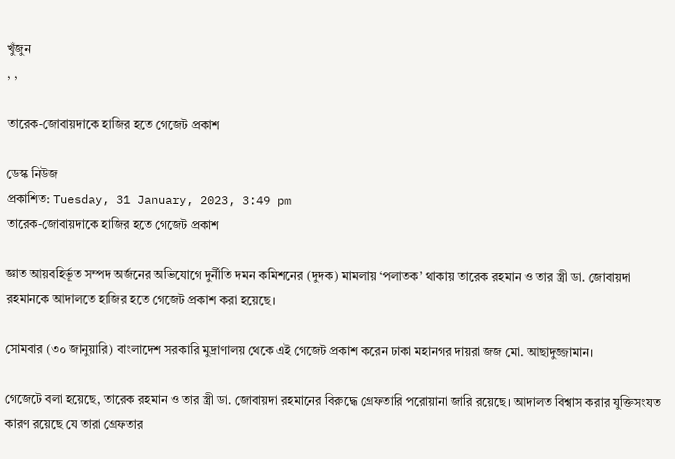খুঁজুন
, ,

তারেক-জোবায়দাকে হাজির হতে গেজেট প্রকাশ

ডেস্ক নিউজ
প্রকাশিত: Tuesday, 31 January, 2023, 3:49 pm
তারেক-জোবায়দাকে হাজির হতে গেজেট প্রকাশ

জ্ঞাত আয়বহির্ভূত সম্পদ অর্জনের অভিযোগে দুর্নীতি দমন কমিশনের (দুদক) মামলায় ‘পলাতক’ থাকায় তারেক রহমান ও তার স্ত্রী ডা. জোবায়দা রহমানকে আদালতে হাজির হতে গেজেট প্রকাশ করা হয়েছে।

সোমবার (৩০ জানুয়ারি) বাংলাদেশ সরকারি মুদ্রাণালয় থেকে এই গেজেট প্রকাশ করেন ঢাকা মহানগর দায়রা জজ মো. আছাদুজ্জামান।

গেজেটে বলা হয়েছে, তারেক রহমান ও তার স্ত্রী ডা. জোবায়দা রহমানের বিরুদ্ধে গ্রেফতারি পরোয়ানা জারি রয়েছে। আদালত বিশ্বাস করার যুক্তিসংযত কারণ রয়েছে যে তারা গ্রেফতার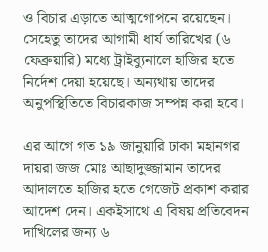ও বিচার এড়াতে আত্মগোপনে রয়েছেন। সেহেতু তাদের আগামী ধার্য তারিখের (৬ ফেব্রুয়ারি) মধ্যে ট্রাইব্যুনালে হাজির হতে নির্দেশ দেয়া হয়েছে। অন্যথায় তাদের অনুপস্থিতিতে বিচারকাজ সম্পন্ন করা হবে।

এর আগে গত ১৯ জানুয়ারি ঢাকা মহানগর দায়রা জজ মোঃ আছাদুজ্জামান তাদের আদালতে হাজির হতে গেজেট প্রকাশ করার আদেশ দেন। একইসাথে এ বিষয় প্রতিবেদন দাখিলের জন্য ৬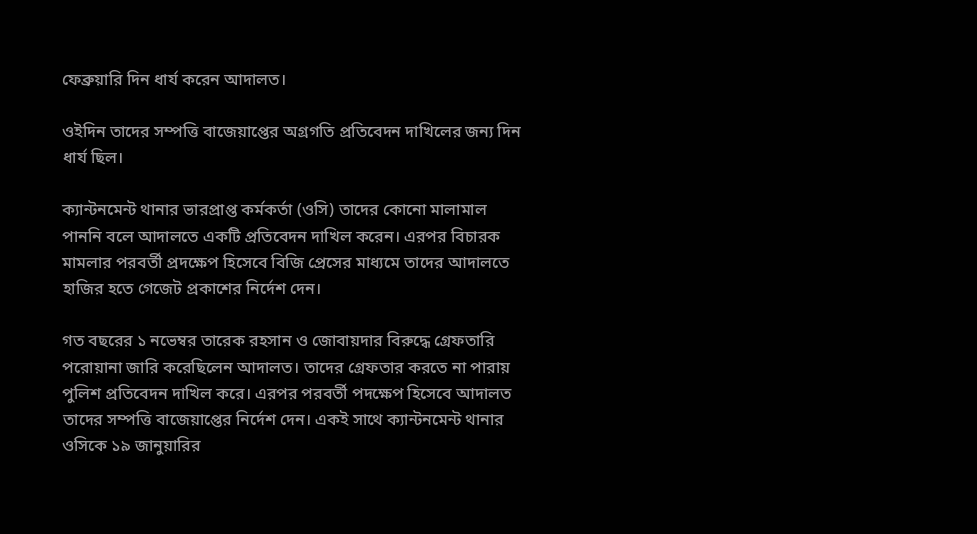ফেব্রুয়ারি দিন ধার্য করেন আদালত।

ওইদিন তাদের সম্পত্তি বাজেয়াপ্তের অগ্রগতি প্রতিবেদন দাখিলের জন্য দিন ধার্য ছিল।

ক্যান্টনমেন্ট থানার ভারপ্রাপ্ত কর্মকর্তা (ওসি) তাদের কোনো মালামাল পাননি বলে আদালতে একটি প্রতিবেদন দাখিল করেন। এরপর বিচারক মামলার পরবর্তী প্রদক্ষেপ হিসেবে বিজি প্রেসের মাধ্যমে তাদের আদালতে হাজির হতে গেজেট প্রকাশের নির্দেশ দেন।

গত বছরের ১ নভেম্বর তারেক রহসান ও জোবায়দার বিরুদ্ধে গ্রেফতারি পরোয়ানা জারি করেছিলেন আদালত। তাদের গ্রেফতার করতে না পারায় পুলিশ প্রতিবেদন দাখিল করে। এরপর পরবর্তী পদক্ষেপ হিসেবে আদালত তাদের সম্পত্তি বাজেয়াপ্তের নির্দেশ দেন। একই সাথে ক্যান্টনমেন্ট থানার ওসিকে ১৯ জানুয়ারির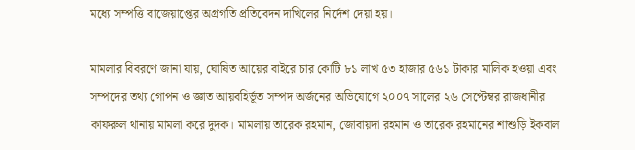মধ্যে সম্পত্তি বাজেয়াপ্তের অগ্রগতি প্রতিবেদন দাখিলের নির্দেশ দেয়া হয়।

মামলার বিবরণে জানা যায়, ঘোষিত আয়ের বাইরে চার কোটি ৮১ লাখ ৫৩ হাজার ৫৬১ টাকার মালিক হওয়া এবং সম্পদের তথ্য গোপন ও জ্ঞাত আয়বহির্ভূত সম্পদ অর্জনের অভিযোগে ২০০৭ সালের ২৬ সেপ্টেম্বর রাজধানীর কাফরুল থানায় মামলা করে দুদক। মামলায় তারেক রহমান, জোবায়দা রহমান ও তারেক রহমানের শাশুড়ি ইকবাল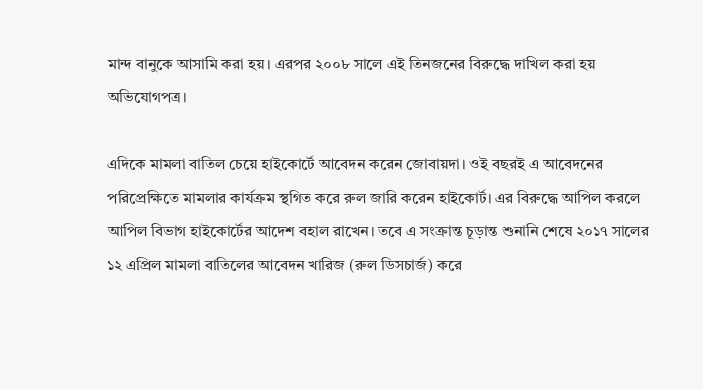মান্দ বানুকে আসামি করা হয়। এরপর ২০০৮ সালে এই তিনজনের বিরুদ্ধে দাখিল করা হয় অভিযোগপত্র।

এদিকে মামলা বাতিল চেয়ে হাইকোর্টে আবেদন করেন জোবায়দা। ওই বছরই এ আবেদনের পরিপ্রেক্ষিতে মামলার কার্যক্রম স্থগিত করে রুল জারি করেন হাইকোর্ট। এর বিরুদ্ধে আপিল করলে আপিল বিভাগ হাইকোর্টের আদেশ বহাল রাখেন। তবে এ সংক্রান্ত চূড়ান্ত শুনানি শেষে ২০১৭ সালের ১২ এপ্রিল মামলা বাতিলের আবেদন খারিজ (রুল ডিসচার্জ) করে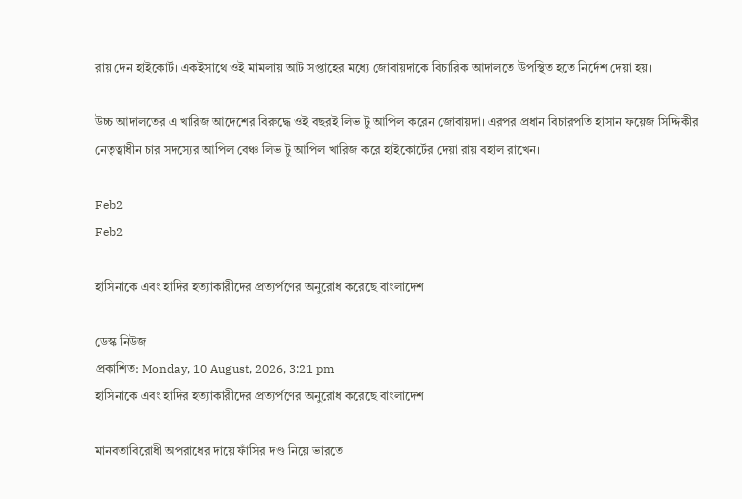রায় দেন হাইকোর্ট। একইসাথে ওই মামলায় আট সপ্তাহের মধ্যে জোবায়দাকে বিচারিক আদালতে উপস্থিত হতে নির্দেশ দেয়া হয়।

উচ্চ আদালতের এ খারিজ আদেশের বিরুদ্ধে ওই বছরই লিভ টু আপিল করেন জোবায়দা। এরপর প্রধান বিচারপতি হাসান ফয়েজ সিদ্দিকীর নেতৃত্বাধীন চার সদস্যের আপিল বেঞ্চ লিভ টু আপিল খারিজ করে হাইকোর্টের দেয়া রায় বহাল রাখেন।

Feb2
Feb2

হাসিনাকে এবং হা‌দির হত্যাকারীদের প্রত্যর্পণের অনুরোধ করেছে বাংলাদেশ

ডেস্ক নিউজ
প্রকাশিত: Monday, 10 August, 2026, 3:21 pm
হাসিনাকে এবং হা‌দির হত্যাকারীদের প্রত্যর্পণের অনুরোধ করেছে বাংলাদেশ

মানবতাবিরোধী অপরাধের দায়ে ফাঁসির দণ্ড নিয়ে ভারতে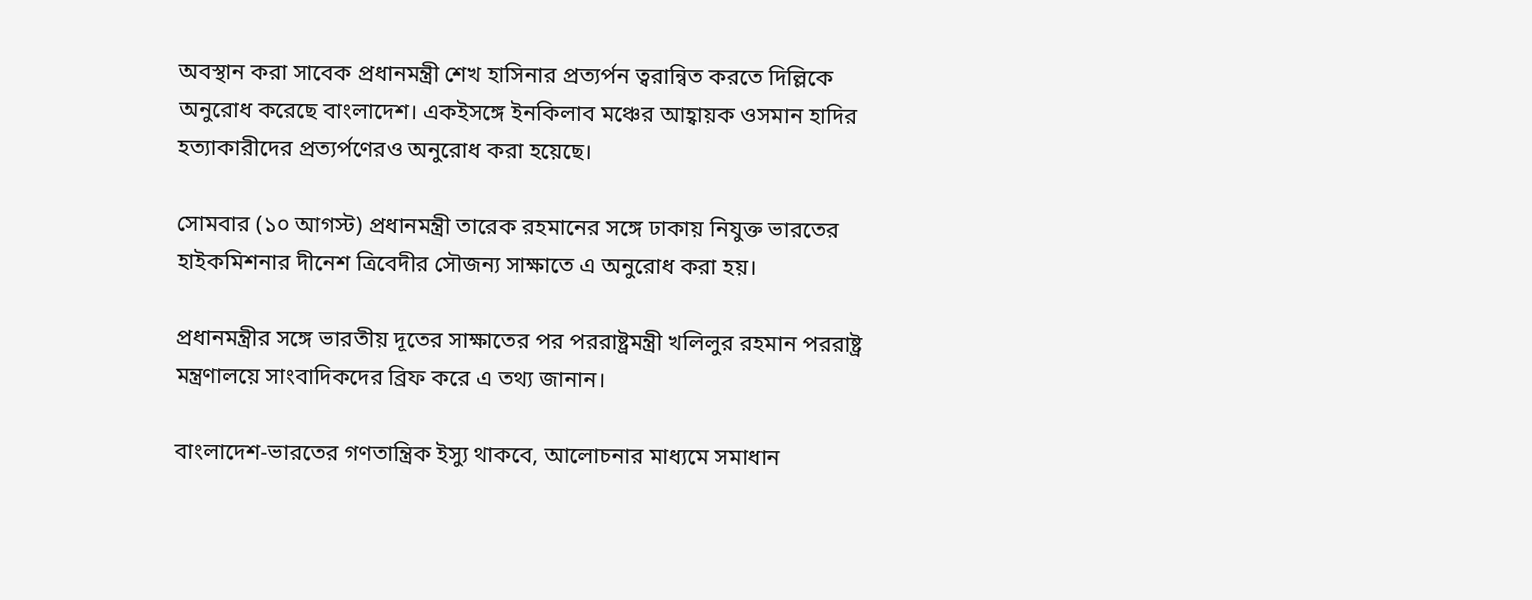অবস্থান করা সাবেক প্রধানমন্ত্রী শেখ হাসিনার প্রত্যর্প‌ন ত্বরা‌ন্বিত করতে দি‌ল্লিকে অনুরোধ করেছে বাংলাদেশ। একইসঙ্গে ইনকিলাব মঞ্চের আহ্বায়ক ওসমান হাদির হত্যাকারীদের প্রত্যর্পণেরও অনুরোধ করা হয়েছে।

সোমবার (১০ আগস্ট) প্রধানমন্ত্রী তারেক রহমানের স‌ঙ্গে ঢাকায় নিযুক্ত ভারতের হাইকমিশনার দীনেশ ত্রিবেদীর সৌজন্য সাক্ষাতে এ অনু‌রোধ করা হ‌য়।

প্রধানমন্ত্রীর সঙ্গে ভারতীয় দূতের সাক্ষাতের পর পররাষ্ট্রমন্ত্রী খ‌লিলুর রহমা‌ন পররাষ্ট্র মন্ত্রণাল‌য়ে সাংবা‌দিকদের ব্রিফ করে এ তথ্য জানান।

বাংলাদেশ-ভারতের গণতান্ত্রিক ইস্যু থাকবে, আলোচনার মাধ্যমে সমাধান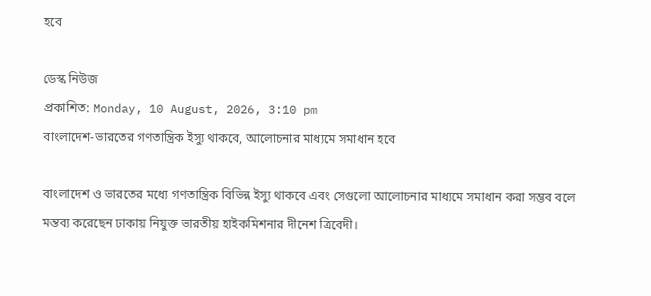হবে

ডেস্ক নিউজ
প্রকাশিত: Monday, 10 August, 2026, 3:10 pm
বাংলাদেশ-ভারতের গণতান্ত্রিক ইস্যু থাকবে, আলোচনার মাধ্যমে সমাধান হবে

বাংলাদেশ ও ভারতের মধ্যে গণতান্ত্রিক বিভিন্ন ইস্যু থাকবে এবং সেগুলো আলোচনার মাধ্যমে সমাধান করা সম্ভব বলে মন্তব্য করেছেন ঢাকায় নিযুক্ত ভারতীয় হাইকমিশনার দীনেশ ত্রিবেদী।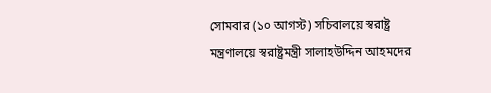সোমবার (১০ আগস্ট) সচিবালয়ে স্বরাষ্ট্র মন্ত্রণালয়ে স্বরাষ্ট্রমন্ত্রী সালাহউদ্দিন আহমদের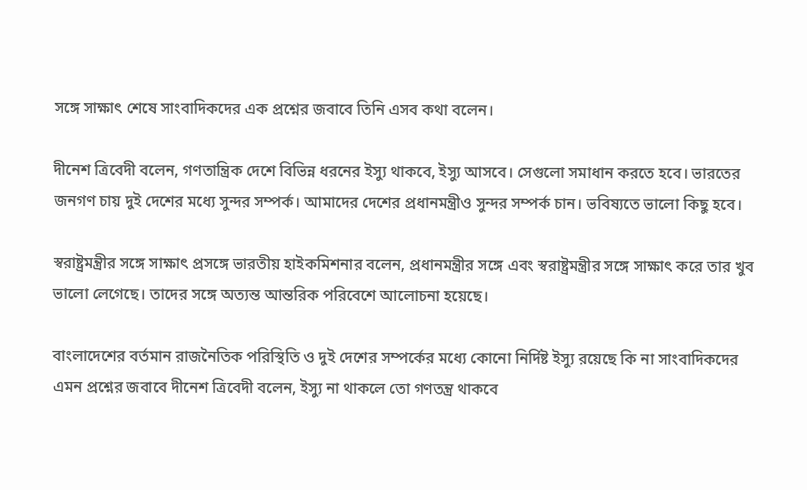সঙ্গে সাক্ষাৎ শেষে সাংবাদিকদের এক প্রশ্নের জবাবে তিনি এসব কথা বলেন।

দীনেশ ত্রিবেদী বলেন, গণতান্ত্রিক দেশে বিভিন্ন ধরনের ইস্যু থাকবে, ইস্যু আসবে। সেগুলো সমাধান করতে হবে। ভারতের জনগণ চায় দুই দেশের মধ্যে সুন্দর সম্পর্ক। আমাদের দেশের প্রধানমন্ত্রীও সুন্দর সম্পর্ক চান। ভবিষ্যতে ভালো কিছু হবে।

স্বরাষ্ট্রমন্ত্রীর সঙ্গে সাক্ষাৎ প্রসঙ্গে ভারতীয় হাইকমিশনার বলেন, প্রধানমন্ত্রীর সঙ্গে এবং স্বরাষ্ট্রমন্ত্রীর সঙ্গে সাক্ষাৎ করে তার খুব ভালো লেগেছে। তাদের সঙ্গে অত্যন্ত আন্তরিক পরিবেশে আলোচনা হয়েছে।

বাংলাদেশের বর্তমান রাজনৈতিক পরিস্থিতি ও দুই দেশের সম্পর্কের মধ্যে কোনো নির্দিষ্ট ইস্যু রয়েছে কি না সাংবাদিকদের এমন প্রশ্নের জবাবে দীনেশ ত্রিবেদী বলেন, ইস্যু না থাকলে তো গণতন্ত্র থাকবে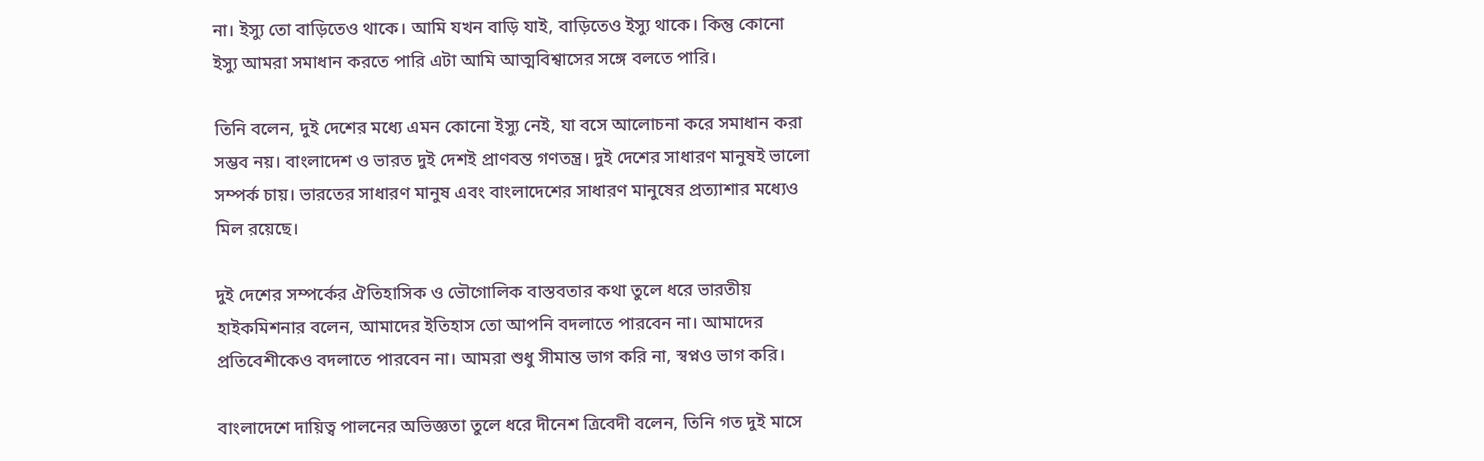না। ইস্যু তো বাড়িতেও থাকে। আমি যখন বাড়ি যাই, বাড়িতেও ইস্যু থাকে। কিন্তু কোনো ইস্যু আমরা সমাধান করতে পারি এটা আমি আত্মবিশ্বাসের সঙ্গে বলতে পারি।

তিনি বলেন, দুই দেশের মধ্যে এমন কোনো ইস্যু নেই, যা বসে আলোচনা করে সমাধান করা সম্ভব নয়। বাংলাদেশ ও ভারত দুই দেশই প্রাণবন্ত গণতন্ত্র। দুই দেশের সাধারণ মানুষই ভালো সম্পর্ক চায়। ভারতের সাধারণ মানুষ এবং বাংলাদেশের সাধারণ মানুষের প্রত্যাশার মধ্যেও মিল রয়েছে।

দুই দেশের সম্পর্কের ঐতিহাসিক ও ভৌগোলিক বাস্তবতার কথা তুলে ধরে ভারতীয় হাইকমিশনার বলেন, আমাদের ইতিহাস তো আপনি বদলাতে পারবেন না। আমাদের প্রতিবেশীকেও বদলাতে পারবেন না। আমরা শুধু সীমান্ত ভাগ করি না, স্বপ্নও ভাগ করি।

বাংলাদেশে দায়িত্ব পালনের অভিজ্ঞতা তুলে ধরে দীনেশ ত্রিবেদী বলেন, তিনি গত দুই মাসে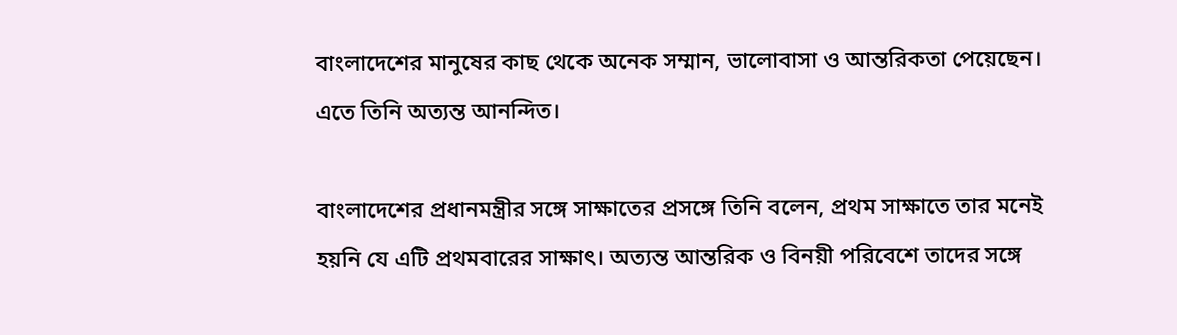বাংলাদেশের মানুষের কাছ থেকে অনেক সম্মান, ভালোবাসা ও আন্তরিকতা পেয়েছেন। এতে তিনি অত্যন্ত আনন্দিত।

বাংলাদেশের প্রধানমন্ত্রীর সঙ্গে সাক্ষাতের প্রসঙ্গে তিনি বলেন, প্রথম সাক্ষাতে তার মনেই হয়নি যে এটি প্রথমবারের সাক্ষাৎ। অত্যন্ত আন্তরিক ও বিনয়ী পরিবেশে তাদের সঙ্গে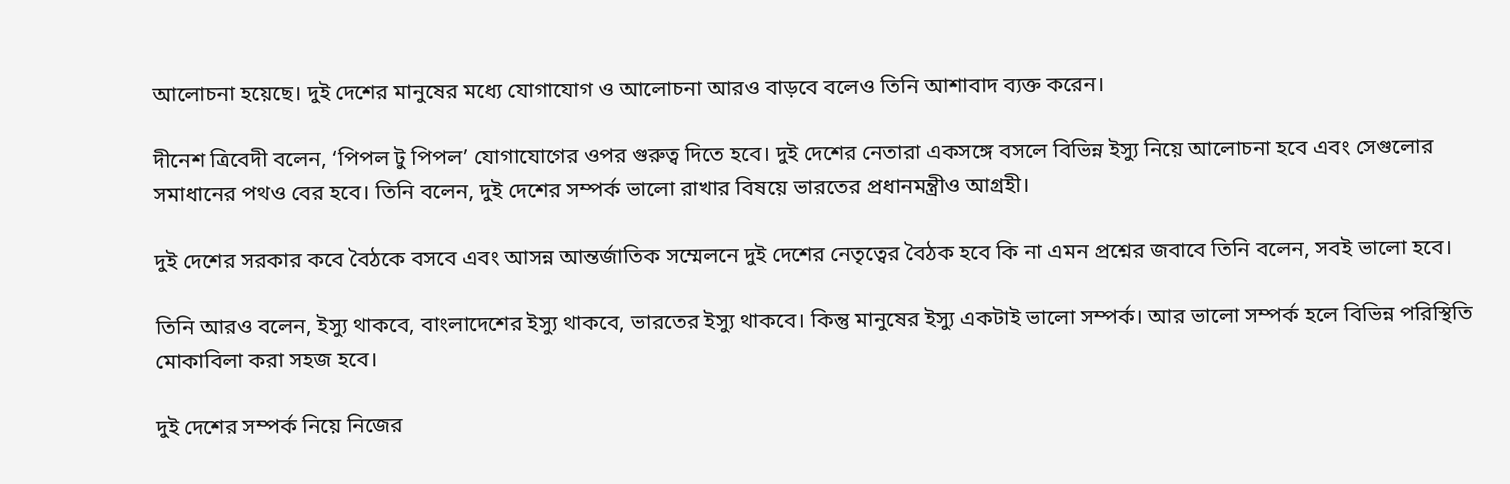আলোচনা হয়েছে। দুই দেশের মানুষের মধ্যে যোগাযোগ ও আলোচনা আরও বাড়বে বলেও তিনি আশাবাদ ব্যক্ত করেন।

দীনেশ ত্রিবেদী বলেন, ‘পিপল টু পিপল’ যোগাযোগের ওপর গুরুত্ব দিতে হবে। দুই দেশের নেতারা একসঙ্গে বসলে বিভিন্ন ইস্যু নিয়ে আলোচনা হবে এবং সেগুলোর সমাধানের পথও বের হবে। তিনি বলেন, দুই দেশের সম্পর্ক ভালো রাখার বিষয়ে ভারতের প্রধানমন্ত্রীও আগ্রহী।

দুই দেশের সরকার কবে বৈঠকে বসবে এবং আসন্ন আন্তর্জাতিক সম্মেলনে দুই দেশের নেতৃত্বের বৈঠক হবে কি না এমন প্রশ্নের জবাবে তিনি বলেন, সবই ভালো হবে।

তিনি আরও বলেন, ইস্যু থাকবে, বাংলাদেশের ইস্যু থাকবে, ভারতের ইস্যু থাকবে। কিন্তু মানুষের ইস্যু একটাই ভালো সম্পর্ক। আর ভালো সম্পর্ক হলে বিভিন্ন পরিস্থিতি মোকাবিলা করা সহজ হবে।

দুই দেশের সম্পর্ক নিয়ে নিজের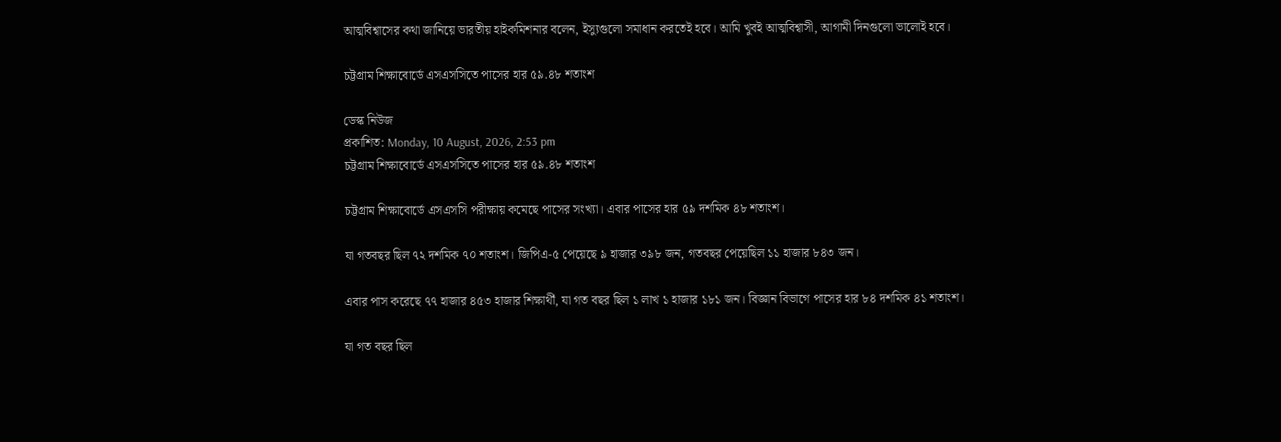আত্মবিশ্বাসের কথা জানিয়ে ভারতীয় হাইকমিশনার বলেন, ইস্যুগুলো সমাধান করতেই হবে। আমি খুবই আত্মবিশ্বাসী, আগামী দিনগুলো ভালোই হবে।

চট্টগ্রাম শিক্ষাবোর্ডে এসএসসিতে পাসের হার ৫৯.৪৮ শতাংশ

ডেস্ক নিউজ
প্রকাশিত: Monday, 10 August, 2026, 2:53 pm
চট্টগ্রাম শিক্ষাবোর্ডে এসএসসিতে পাসের হার ৫৯.৪৮ শতাংশ

চট্টগ্রাম শিক্ষাবোর্ডে এসএসসি পরীক্ষায় কমেছে পাসের সংখ্যা। এবার পাসের হার ৫৯ দশমিক ৪৮ শতাংশ।

যা গতবছর ছিল ৭২ দশমিক ৭০ শতাংশ। জিপিএ-৫ পেয়েছে ৯ হাজার ৩৯৮ জন, গতবছর পেয়েছিল ১১ হাজার ৮৪৩ জন।

এবার পাস করেছে ৭৭ হাজার ৪৫৩ হাজার শিক্ষার্থী, যা গত বছর ছিল ১ লাখ ১ হাজার ১৮১ জন। বিজ্ঞান বিভাগে পাসের হার ৮৪ দশমিক ৪১ শতাংশ।

যা গত বছর ছিল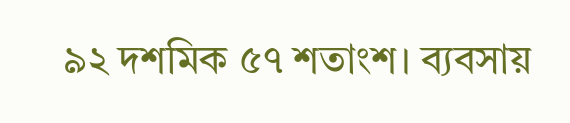৯২ দশমিক ৫৭ শতাংশ। ব্যবসায়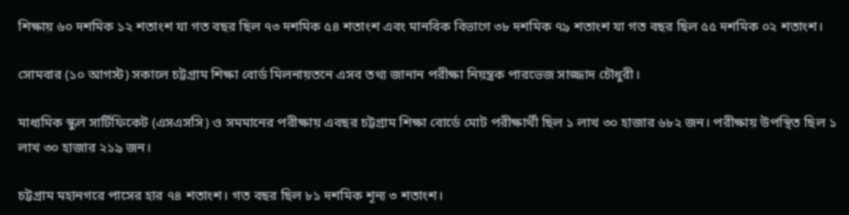শিক্ষায় ৬০ দশমিক ১২ শতাংশ যা গত বছর ছিল ৭৩ দশমিক ৫৪ শতাংশ এবং মানবিক বিভাগে ৩৮ দশমিক ৭৯ শতাংশ যা গত বছর ছিল ৫৫ দশমিক ০২ শতাংশ।

সোমবার (১০ আগস্ট) সকালে চট্টগ্রাম শিক্ষা বোর্ড মিলনায়তনে এসব তথ্য জানান পরীক্ষা নিয়ন্ত্রক পারভেজ সাজ্জাদ চৌধুরী।

মাধ্যমিক স্কুল সার্টিফিকেট (এসএসসি) ও সমমানের পরীক্ষায় এবছর চট্টগ্রাম শিক্ষা বোর্ডে মোট পরীক্ষার্থী ছিল ১ লাখ ৩০ হাজার ৬৮২ জন। পরীক্ষায় উপস্থিত ছিল ১ লাখ ৩০ হাজার ২১৯ জন।

চট্টগ্রাম মহানগরে পাসের হার ৭৪ শতাংশ। গত বছর ছিল ৮১ দশমিক শূন্য ৩ শতাংশ।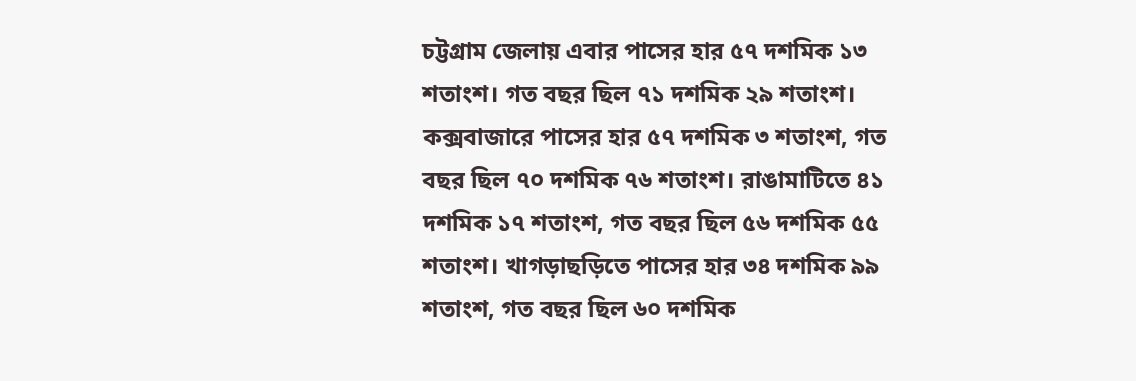চট্টগ্রাম জেলায় এবার পাসের হার ৫৭ দশমিক ১৩ শতাংশ। গত বছর ছিল ৭১ দশমিক ২৯ শতাংশ। কক্সবাজারে পাসের হার ৫৭ দশমিক ৩ শতাংশ, গত বছর ছিল ৭০ দশমিক ৭৬ শতাংশ। রাঙামাটিতে ৪১ দশমিক ১৭ শতাংশ, গত বছর ছিল ৫৬ দশমিক ৫৫ শতাংশ। খাগড়াছড়িতে পাসের হার ৩৪ দশমিক ৯৯ শতাংশ, গত বছর ছিল ৬০ দশমিক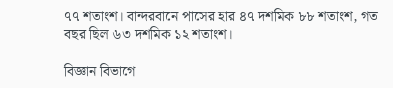৭৭ শতাংশ। বান্দরবানে পাসের হার ৪৭ দশমিক ৮৮ শতাংশ, গত বছর ছিল ৬৩ দশমিক ১২ শতাংশ।

বিজ্ঞান বিভাগে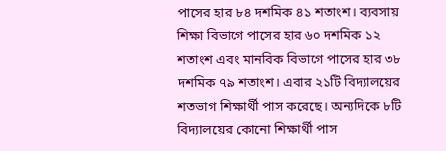পাসের হার ৮৪ দশমিক ৪১ শতাংশ। ব্যবসায় শিক্ষা বিভাগে পাসের হার ৬০ দশমিক ১২ শতাংশ এবং মানবিক বিভাগে পাসের হার ৩৮ দশমিক ৭৯ শতাংশ। এবার ২১টি বিদ্যালয়ের শতভাগ শিক্ষার্থী পাস করেছে। অন্যদিকে ৮টি বিদ্যালয়ের কোনো শিক্ষার্থী পাস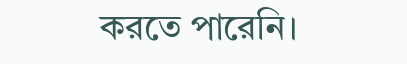করতে পারেনি।